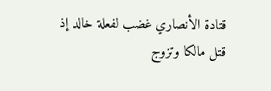قتادة الأنصاري غضب لفعلة خالد إذ قتل مالكا وتزوج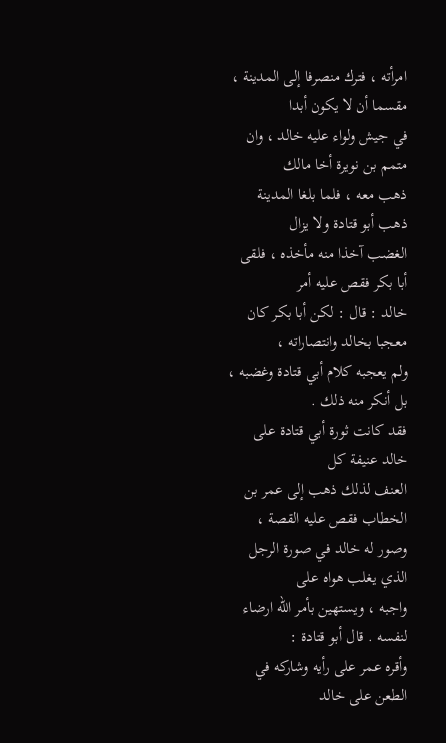امرأته ، فترك منصرفا إلى المدينة ، مقسما أن لا يكون أبدا
في جيش ولواء عليه خالد ، وان متمم بن نويرة أخا مالك
ذهب معه ، فلما بلغا المدينة ذهب أبو قتادة ولا يزال
الغضب آخذا منه مأخذه ، فلقى أبا بكر فقص عليه أمر
خالد : قال : لكن أبا بكر كان معجبا بخالد وانتصاراته ،
ولم يعجبه كلام أبي قتادة وغضبه ، بل أنكر منه ذلك .
فقد كانت ثورة أبي قتادة على خالد عنيفة كل
العنف لذلك ذهب إلى عمر بن الخطاب فقص عليه القصة ،
وصور له خالد في صورة الرجل الذي يغلب هواه على
واجبه ، ويستهين بأمر الله ارضاء لنفسه . قال أبو قتادة :
وأقره عمر على رأيه وشاركه في الطعن على خالد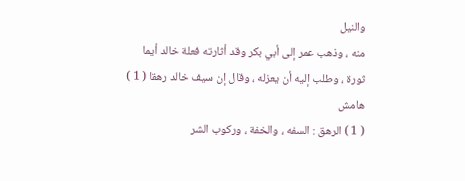والنيل
منه ، وذهب عمر إلى أبي بكر وقد أثارته فعلة خالد أيما
ثورة ، وطلب إليه أن يعزله ، وقال إن سيف خالد رهقا ( 1 )
هامش
( 1 ) الرهق : السفه ، والخفة ، وركوب الشر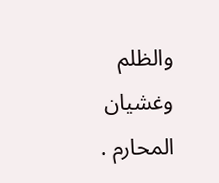والظلم وغشيان
المحارم .